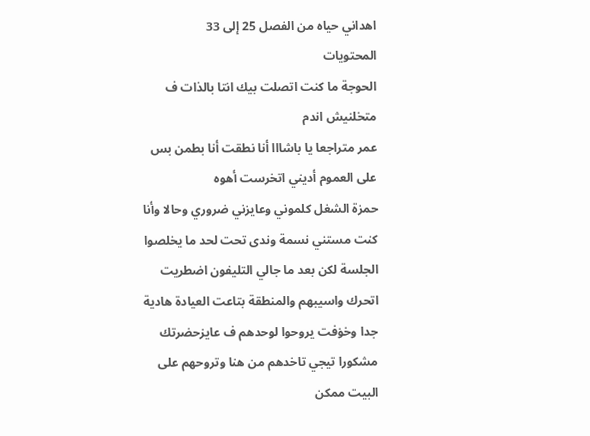اهداني حياه من الفصل 25 إلى 33
المحتويات
الحوجة ما كنت اتصلت بيك انتا بالذات ف متخلنيش اندم
عمر متراجعا يا باشااا أنا نطقت أنا بطمن بس على العموم أديني اتخرست أهوه
حمزة الشغل كلموني وعايزني ضروري وحالا وأنا كنت مستني نسمة وندى تحت لحد ما يخلصوا الجلسة لكن بعد ما جالي التليفون اضطريت اتحرك واسيبهم والمنطقة بتاعت العيادة هادية جدا وخۏفت يروحوا لوحدهم ف عايزحضرتك مشكورا تيجي تاخدهم من هنا وتروحهم على البيت ممكن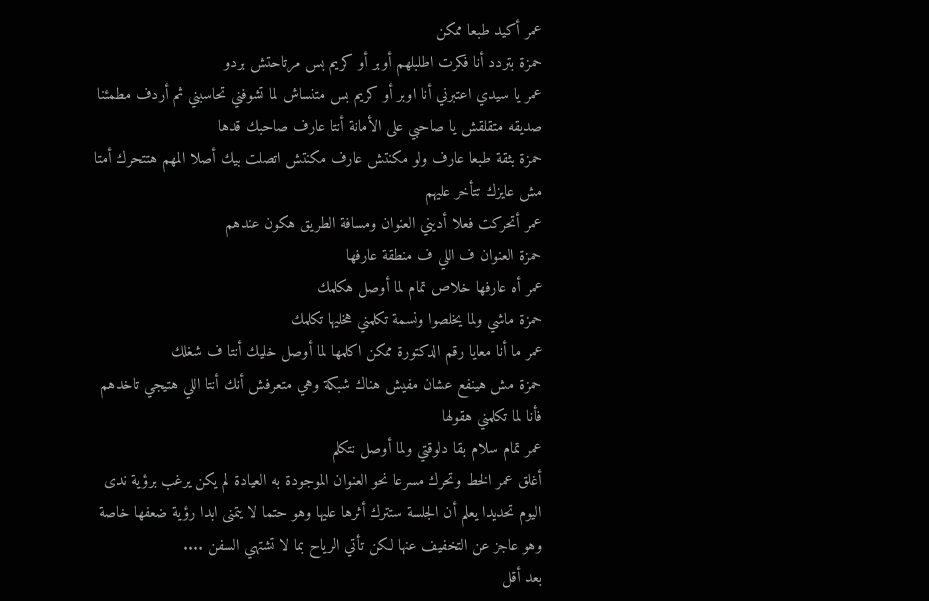عمر أكيد طبعا ممكن
حمزة بتردد أنا فكرت اطلبلهم أوبر أو كريم بس مرتاحتش بردو
عمر يا سيدي اعتبرني أنا اوبر أو كريم بس متنساش لما تشوفني تحاسبني ثم أردف مطمئنا صديقه متقلقش يا صاحبي على الأمانة أنتا عارف صاحبك قدها
حمزة بثقة طبعا عارف ولو مكنتش عارف مكنتش اتصلت بيك أصلا المهم هتتحرك أمتا مش عايزك تتأخر عليهم
عمر أتحركت فعلا أديني العنوان ومسافة الطريق هكون عندهم
حمزة العنوان ف اللي ف منطقة عارفها
عمر أه عارفها خلاص تمام لما أوصل هكلمك
حمزة ماشي ولما يخلصوا ونسمة تكلمني هخليها تكلمك
عمر ما أنا معايا رقم الدكتورة ممكن اكلمها لما أوصل خليك أنتا ف شغلك
حمزة مش هينفع عشان مفيش هناك شبكة وهي متعرفش أنك أنتا اللي هتيجي تاخدهم فأنا لما تكلمني هقولها
عمر تمام سلام بقا دلوقتي ولما أوصل نتكلم
أغلق عمر الخط وتحرك مسرعا نحو العنوان الموجودة به العيادة لم يكن يرغب برؤية ندى اليوم تحديدا يعلم أن الجلسة ستترك أثرها عليها وهو حتما لا يتمنى ابدا رؤية ضعفها خاصة وهو عاجز عن التخفيف عنها لكن تأتي الرياح بما لا تشتهي السفن ....
بعد أقل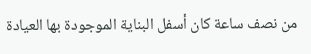من نصف ساعة كان أسفل البناية الموجودة بها العيادة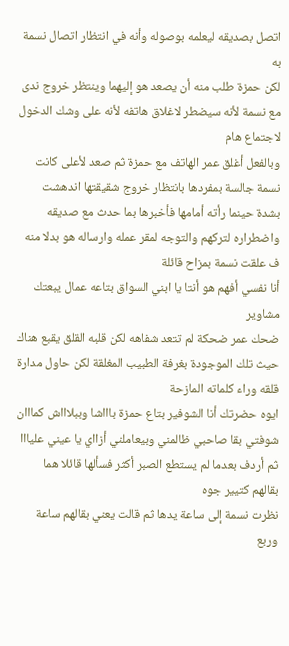اتصل بصديقه ليعلمه بوصوله وأنه في انتظار اتصال نسمة به
لكن حمزة طلب منه أن يصعد هو إليهما وينتظر خروج ندى مع نسمة لأنه سيضطر لاغلاق هاتفه لأنه على وشك الدخول لاجتماع هام
وبالفعل أغلق عمر الهاتف مع حمزة ثم صعد لأعلى كانت نسمة جالسة بمفردها بانتظار خروج شقيقتها اندهشت بشدة حينما رأته أمامها فأخبرها بما حدث مع صديقه واضطراره لتركهم والتوجه لمقر عمله وارساله هو بدلا منه ف علقت نسمة بمزاح قائلة
أنا نفسي أفهم هو أنتا يا ابني السواق بتاعه عمال يبعتك مشاوير
ضحك عمر ضحكة لم تتعد شفاهه لكن قلبه القلق يقبع هناك حيث تلك الموجودة بغرفة الطبيب المغلقة لكن حاول مدارة قلقه وراء كلماته المازحة
ايوه حضرتك أنا الشوفير بتاع حمزة باااشا وببلاااش كمااان شوفتي بقا صاحبي ظالمني وبيعاملني أزااي يا عيني عليااا ثم أردف بعدما لم يستطع الصبر أكثر فسألها قائلا هما بقالهم كتيير جوه
نظرت نسمة إلى ساعة يدها ثم قالت يعني بقالهم ساعة وربع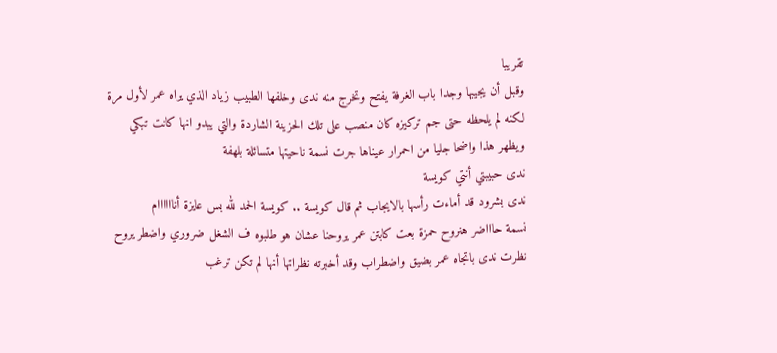تقريبا
وقبل أن يجيبها وجدا باب الغرفة يفتح وتخرج منه ندى وخلفها الطبيب زياد الذي يراه عمر لأول مرة لكنه لم يلحظه حتى جم تركيزه كان منصب على تلك الحزينة الشاردة والتي يبدو انها كانت تبكي ويظهر هذا واضحا جليا من احمرار عيناها جرت نسمة ناحيتها متسائلة بلهفة
ندى حبيبتي أنتي كويسة
ندى بشرود قد أماءت رأسها بالايجاب ثم قال كويسة .. كويسة الحمد لله بس عايزة أناااااام
نسمة حاااضر هنروح حمزة بعت كابتن عمر يروحنا عشان هو طلبوه ف الشغل ضروري واضطر يروح
نظرت ندى باتجاه عمر بضيق واضطراب وقد أخبرته نظراتها أنها لم تكن ترغب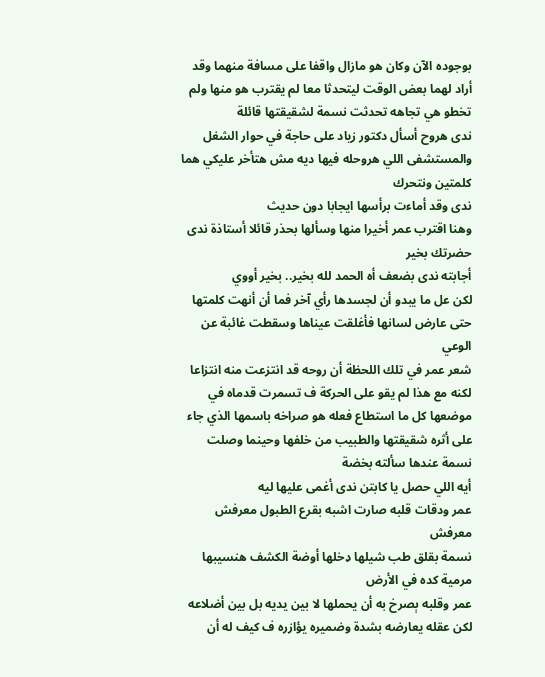بوجوده الآن وكان هو مازال واقفا على مسافة منهما وقد أراد لهما بعض الوقت ليتحدثا معا لم يقترب هو منها ولم تخطو هي تجاهه تحدثت نسمة لشقيقتها قائلة
ندى هروح أسأل دكتور زياد على حاجة في حوار الشغل والمستشفى اللي هروحله فيها ديه مش هتأخر عليكي هما كلمتين ونتحرك
ندى وقد أماءت برأسها ايجابا دون حديث
وهنا اقترب عمر أخيرا منها وسألها بحذر قائلا أستاذة ندى حضرتك بخير
أجابته ندى بضعف أه الحمد لله بخير.. بخير أووي
لكن عل ما يبدو أن لجسدها رأي آخر فما أن أنهت كلمتها حتى عارض لسانها فأغلقت عيناها وسقطت غائبة عن الوعي
شعر عمر في تلك اللحظة أن روحه قد انتزعت منه انتزاعا لكنه مع هذا لم يقو على الحركة ف تسمرت قدماه في موضعها كل ما استطاع فعله هو صراخه باسمها الذي جاء على أثره شقيقتها والطبيب من خلفها وحينما وصلت نسمة عندها سألته بخضة
أيه اللي حصل يا كابتن ندى أغمى عليها ليه
عمر ودقات قلبه صارت اشبه بقرع الطبول معرفش معرفش
نسمة بقلق طب شيلها ډخلها أوضة الكشف هنسيبها مرمية كده في الأرض
عمر وقلبه ېصرخ به أن يحملها لا بين يديه بل بين أضلاعه لكن عقله يعارضه بشدة وضميره يؤازره ف كيف له أن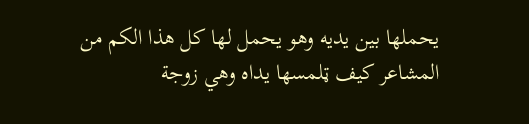يحملها بين يديه وهو يحمل لها كل هذا الكم من المشاعر كيف ټلمسها يداه وهي زوجة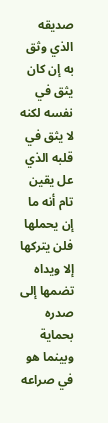صديقه الذي وثق به إن كان يثق في نفسه لكنه لا يثق في قلبه الذي عل يقين تام أنه ما إن يحملها فلن يتركها إلا ويداه تضمها إلى صدره بحماية وبينما هو في صراعه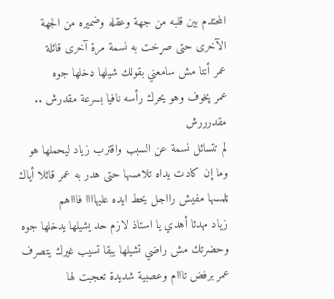المحتدم بين قلبه من جهة وعقله وضميره من الجهة الآخرى حتى صړخت به نسمة مرة آخرى قائلة
عمر أنتا مش سامعني بقولك شيلها ډخلها جوه
عمر پخوف وهو يحرك رأسه نافيا بسرعة مقدرش .. مقدرررش
لم تتسائل نسمة عن السبب واقترب زياد ليحملها هو وما إن كادت يداه تلامسها حتى هدر به عمر قائلا أياك ټلمسها مفيش رااجل يحط ايده عليهاااا فاااهم
زياد مهدئا أهدي يا استاذ لازم حد يشيلها يدخلها جوه وحضرتك مش راضي تشيلها يبقا تسيب غيرك يتصرف
عمر برفض تااام وعصبية شديدة تعجبت لها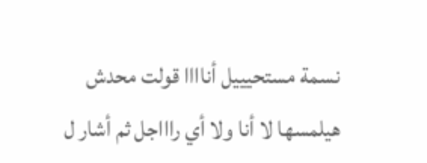نسمة مستحيييل أناااا قولت محدش هيلمسها لا أنا ولا أي راااجل ثم أشار ل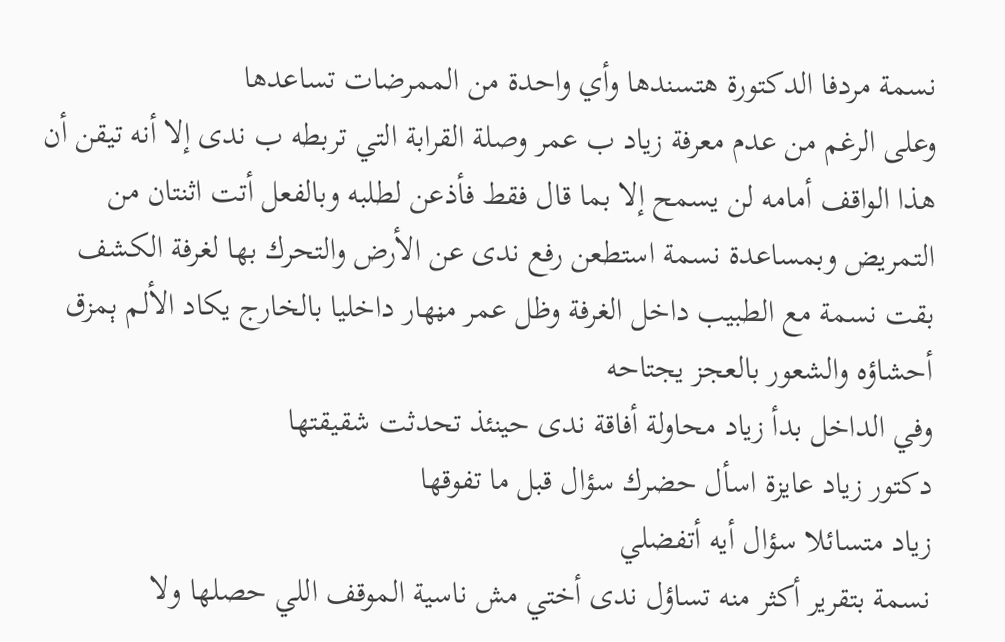نسمة مردفا الدكتورة هتسندها وأي واحدة من الممرضات تساعدها
وعلى الرغم من عدم معرفة زياد ب عمر وصلة القرابة التي تربطه ب ندى إلا أنه تيقن أن هذا الواقف أمامه لن يسمح إلا بما قال فقط فأذعن لطلبه وبالفعل أتت اثنتان من التمريض وبمساعدة نسمة استطعن رفع ندى عن الأرض والتحرك بها لغرفة الكشف بقت نسمة مع الطبيب داخل الغرفة وظل عمر مڼهار داخليا بالخارج يكاد الألم ېمزق أحشاؤه والشعور بالعجز يجتاحه
وفي الداخل بدأ زياد محاولة أفاقة ندى حينئذ تحدثت شقيقتها
دكتور زياد عايزة اسأل حضرك سؤال قبل ما تفوقها
زياد متسائلا سؤال أيه أتفضلي
نسمة بتقرير أكثر منه تساؤل ندى أختي مش ناسية الموقف اللي حصلها ولا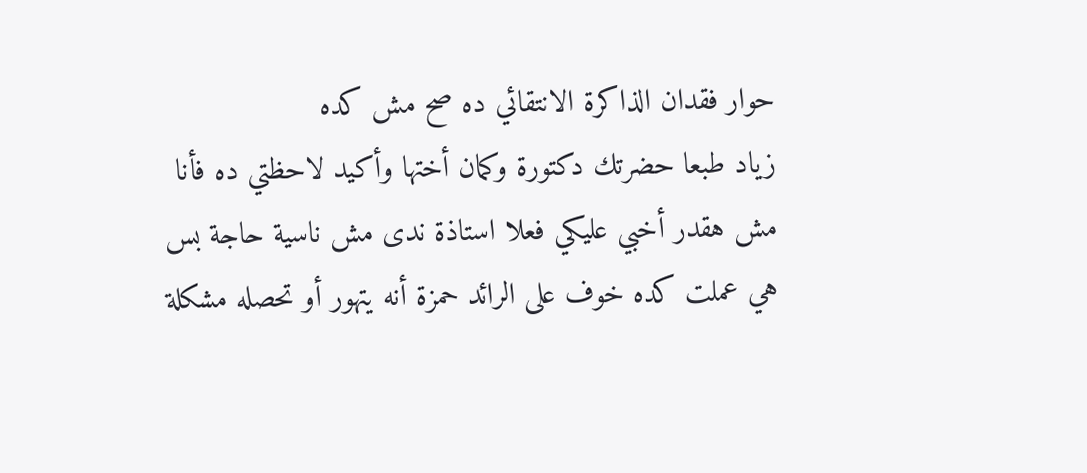حوار فقدان الذاكرة الانتقائي ده صح مش كده
زياد طبعا حضرتك دكتورة وكمان أختها وأكيد لاحظتي ده فأنا مش هقدر أخبي عليكي فعلا استاذة ندى مش ناسية حاجة بس هي عملت كده خوف على الرائد حمزة أنه يتهور أو تحصله مشكلة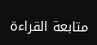متابعة القراءة